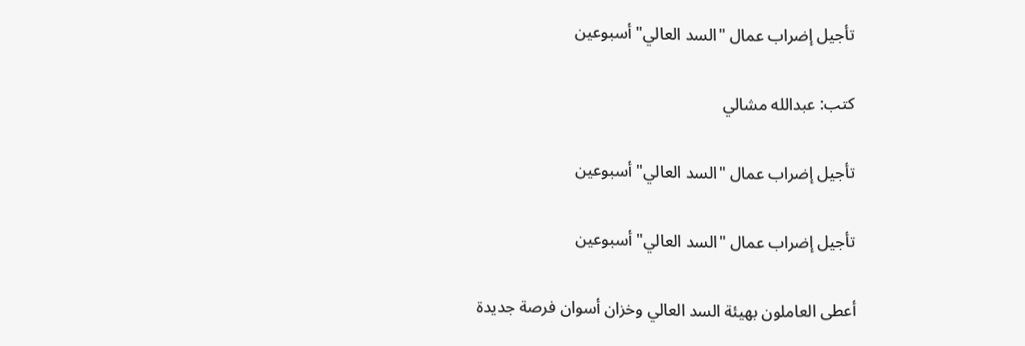تأجيل إضراب عمال "السد العالي" أسبوعين

كتب: عبدالله مشالي

تأجيل إضراب عمال "السد العالي" أسبوعين

تأجيل إضراب عمال "السد العالي" أسبوعين

أعطى العاملون بهيئة السد العالي وخزان أسوان فرصة جديدة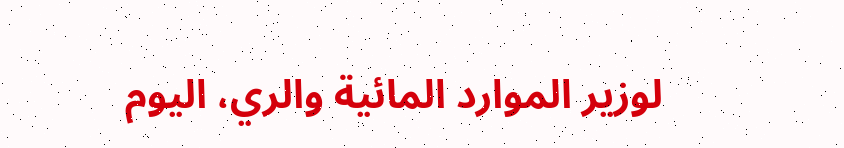لوزير الموارد المائية والري، اليوم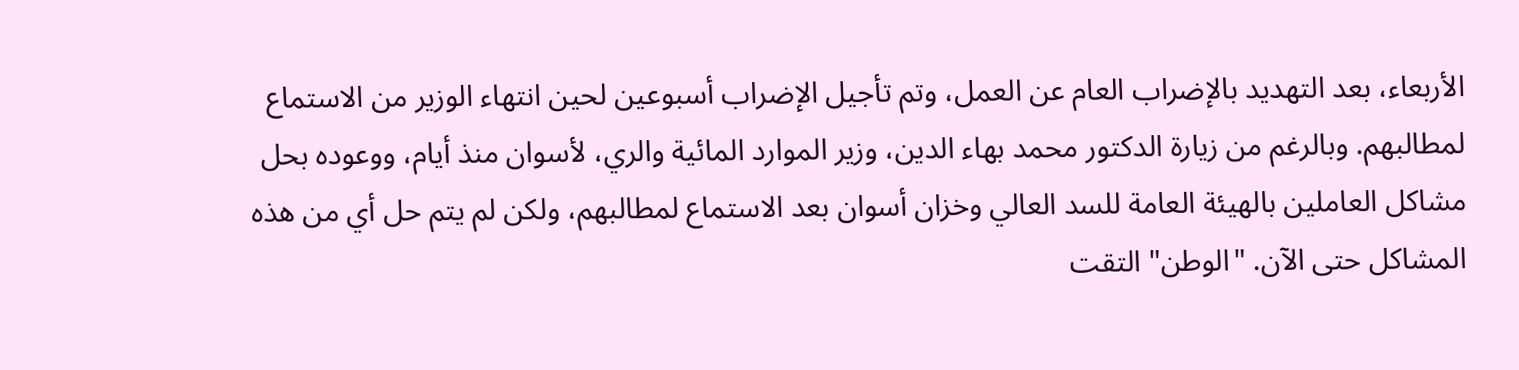الأربعاء، بعد التهديد بالإضراب العام عن العمل، وتم تأجيل الإضراب أسبوعين لحين انتهاء الوزير من الاستماع لمطالبهم. وبالرغم من زيارة الدكتور محمد بهاء الدين، وزير الموارد المائية والري، لأسوان منذ أيام، ووعوده بحل مشاكل العاملين بالهيئة العامة للسد العالي وخزان أسوان بعد الاستماع لمطالبهم، ولكن لم يتم حل أي من هذه المشاكل حتى الآن. "الوطن" التقت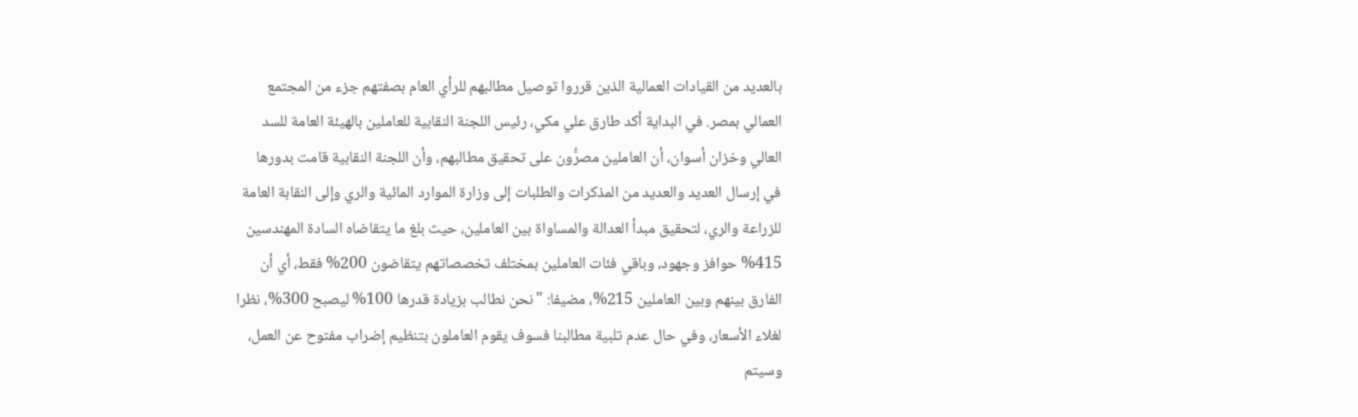بالعديد من القيادات العمالية الذين قرروا توصيل مطالبهم للرأي العام بصفتهم جزء من المجتمع العمالي بمصر. في البداية أكد طارق علي مكي، رئيس اللجنة النقابية للعاملين بالهيئة العامة للسد العالي وخزان أسوان، أن العاملين مصرُّون على تحقيق مطالبهم، وأن اللجنة النقابية قامت بدورها في إرسال العديد والعديد من المذكرات والطلبات إلى وزارة الموارد المائية والري وإلى النقابة العامة للزراعة والري، لتحقيق مبدأ العدالة والمساواة بين العاملين، حيث بلغ ما يتقاضاه السادة المهندسين 415% حوافز وجهود، وباقي فئات العاملين بمختلف تخصصاتهم يتقاضون 200% فقط، أي أن الفارق بينهم وبين العاملين 215%، مضيفا: "نحن نطالب بزيادة قدرها 100% ليصبح 300%، نظرا لغلاء الأسعار، وفي حال عدم تلبية مطالبنا فسوف يقوم العاملون بتنظيم إضراب مفتوح عن العمل، وسيتم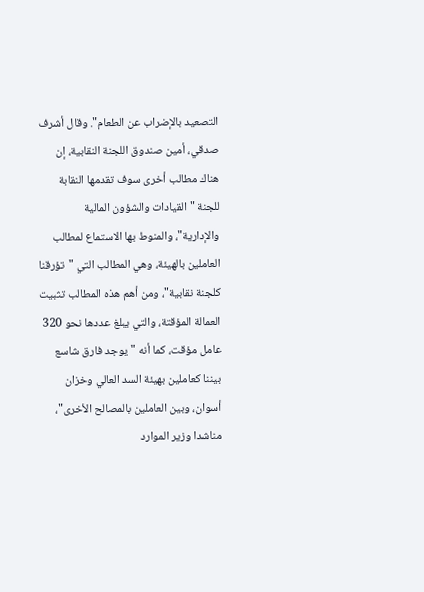التصعيد بالإضراب عن الطعام". وقال أشرف صدقي، أمين صندوق اللجنة النقابية، إن هناك مطالب أخرى سوف تقدمها النقابة للجنة "القيادات والشؤون المالية والإدارية"، والمنوط بها الاستماع لمطالب العاملين بالهيئة، وهي المطالب التي "تؤرقنا كلجنة نقابية"، ومن أهم هذه المطالب تثبيت العمالة المؤقتة، والتي يبلغ عددها نحو 320 عامل مؤقت، كما أنه "يوجد فارق شاسع بيننا كعاملين بهيئة السد العالي وخزان أسوان، وبين العاملين بالمصالح الأخرى"، مناشدا وزير الموارد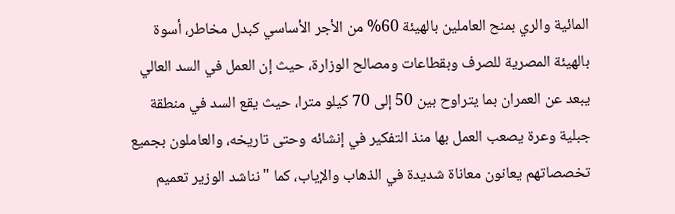المائية والري بمنح العاملين بالهيئة 60% من الأجر الأساسي كبدل مخاطر، أسوة بالهيئة المصرية للصرف وبقطاعات ومصالح الوزارة، حيث إن العمل في السد العالي يبعد عن العمران بما يتراوح بين 50 إلى 70 كيلو مترا، حيث يقع السد في منطقة جبلية وعرة يصعب العمل بها منذ التفكير في إنشائه وحتى تاريخه، والعاملون بجميع تخصصاتهم يعانون معاناة شديدة في الذهاب والإياب، كما "نناشد الوزير تعميم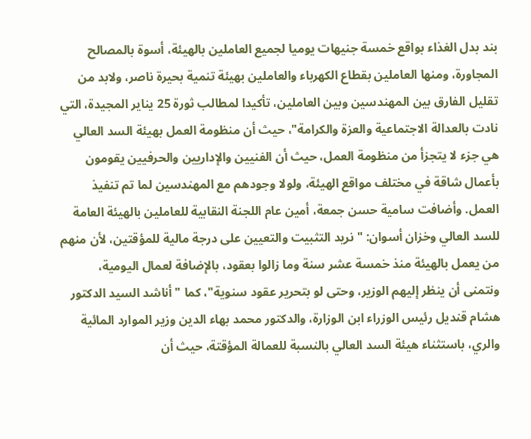بند بدل الغذاء بواقع خمسة جنيهات يوميا لجميع العاملين بالهيئة، أسوة بالمصالح المجاورة، ومنها العاملين بقطاع الكهرباء والعاملين بهيئة تنمية بحيرة ناصر، ولابد من تقليل الفارق بين المهندسين وبين العاملين، تأكيدا لمطالب ثورة 25 يناير المجيدة، التي نادت بالعدالة الاجتماعية والعزة والكرامة"، حيث أن منظومة العمل بهيئة السد العالي هي جزء لا يتجزأ من منظومة العمل، حيث أن الفنيين والإداريين والحرفيين يقومون بأعمال شاقة في مختلف مواقع الهيئة، ولولا وجودهم مع المهندسين لما تم تنفيذ العمل. وأضافت سامية حسن جمعة، أمين عام اللجنة النقابية للعاملين بالهيئة العامة للسد العالي وخزان أسوان: "نريد التثبيت والتعيين على درجة مالية للمؤقتين، لأن منهم من يعمل بالهيئة منذ خمسة عشر سنة وما زالوا بعقود، بالإضافة لعمال اليومية، ونتمنى أن ينظر إليهم الوزير، وحتى لو بتحرير عقود سنوية"، كما "أناشد السيد الدكتور هشام قنديل رئيس الوزراء ابن الوزارة، والدكتور محمد بهاء الدين وزير الموارد المائية والري، باستثناء هيئة السد العالي بالنسبة للعمالة المؤقتة، حيث أن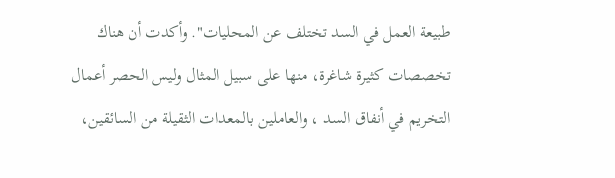طبيعة العمل في السد تختلف عن المحليات". وأكدت أن هناك تخصصات كثيرة شاغرة، منها على سبيل المثال وليس الحصر أعمال التخريم في أنفاق السد ، والعاملين بالمعدات الثقيلة من السائقين،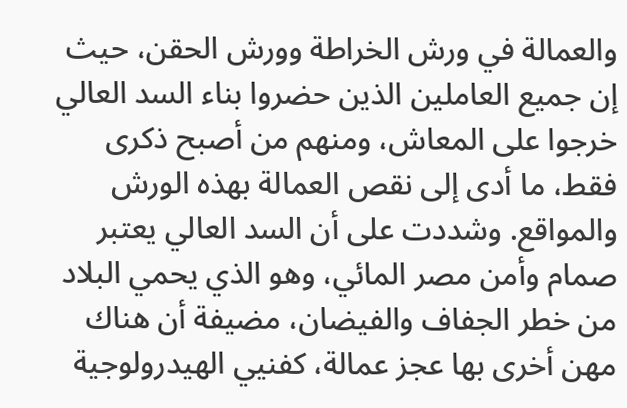والعمالة في ورش الخراطة وورش الحقن، حيث إن جميع العاملين الذين حضروا بناء السد العالي خرجوا على المعاش، ومنهم من أصبح ذكرى فقط، ما أدى إلى نقص العمالة بهذه الورش والمواقع. وشددت على أن السد العالي يعتبر صمام وأمن مصر المائي، وهو الذي يحمي البلاد من خطر الجفاف والفيضان، مضيفة أن هناك مهن أخرى بها عجز عمالة، كفنيي الهيدرولوجية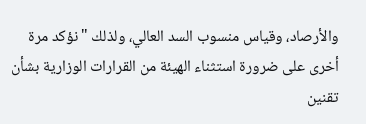والأرصاد، وقياس منسوب السد العالي، ولذلك "نؤكد مرة أخرى على ضرورة استثناء الهيئة من القرارات الوزارية بشأن تقنين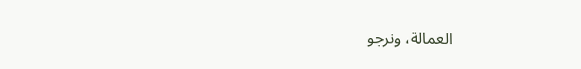العمالة، ونرجو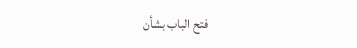فتح الباب بشأن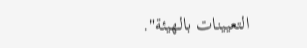التعيينات بالهيئة".